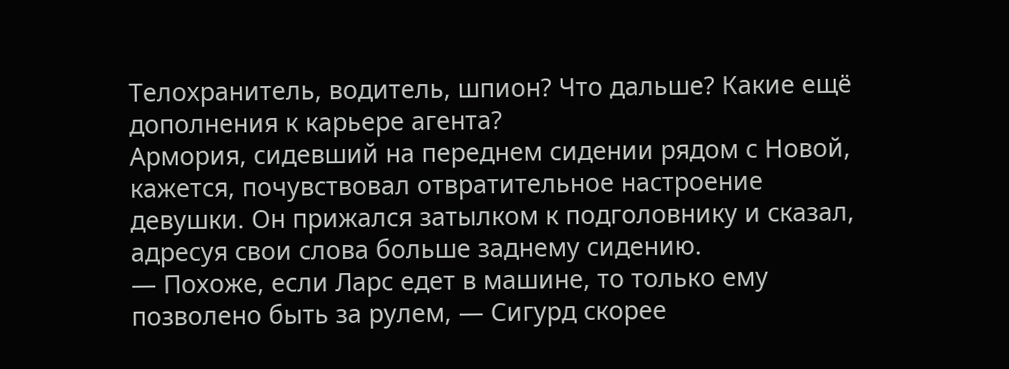Телохранитель, водитель, шпион? Что дальше? Какие ещё дополнения к карьере агента?
Армория, сидевший на переднем сидении рядом с Новой, кажется, почувствовал отвратительное настроение девушки. Он прижался затылком к подголовнику и сказал, адресуя свои слова больше заднему сидению.
— Похоже, если Ларс едет в машине, то только ему позволено быть за рулем, — Сигурд скорее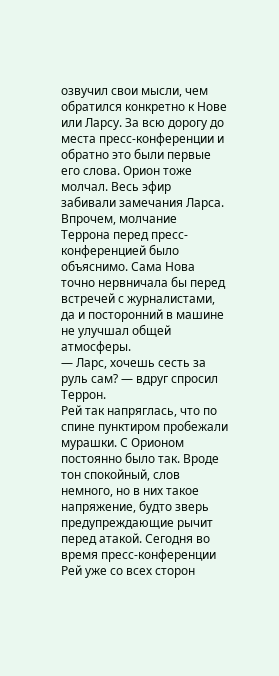озвучил свои мысли, чем обратился конкретно к Нове или Ларсу. За всю дорогу до места пресс-конференции и обратно это были первые его слова. Орион тоже молчал. Весь эфир забивали замечания Ларса. Впрочем, молчание Террона перед пресс-конференцией было объяснимо. Сама Нова точно нервничала бы перед встречей с журналистами, да и посторонний в машине не улучшал общей атмосферы.
— Ларс, хочешь сесть за руль сам? — вдруг спросил Террон.
Рей так напряглась, что по спине пунктиром пробежали мурашки. С Орионом постоянно было так. Вроде тон спокойный, слов немного, но в них такое напряжение, будто зверь предупреждающие рычит перед атакой. Сегодня во время пресс-конференции Рей уже со всех сторон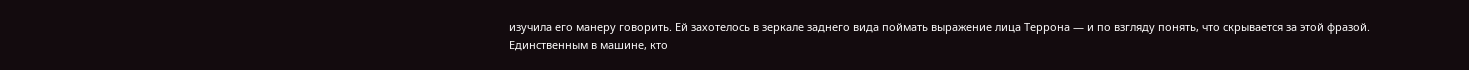изучила его манеру говорить. Ей захотелось в зеркале заднего вида поймать выражение лица Террона — и по взгляду понять, что скрывается за этой фразой.
Единственным в машине, кто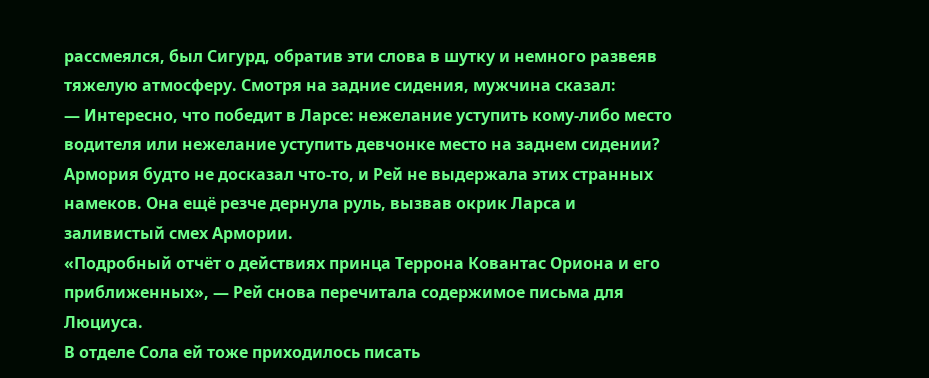рассмеялся, был Сигурд, обратив эти слова в шутку и немного развеяв тяжелую атмосферу. Смотря на задние сидения, мужчина сказал:
— Интересно, что победит в Ларсе: нежелание уступить кому-либо место водителя или нежелание уступить девчонке место на заднем сидении?
Армория будто не досказал что-то, и Рей не выдержала этих странных намеков. Она ещё резче дернула руль, вызвав окрик Ларса и заливистый смех Армории.
«Подробный отчёт о действиях принца Террона Ковантас Ориона и его приближенных», — Рей снова перечитала содержимое письма для Люциуса.
В отделе Сола ей тоже приходилось писать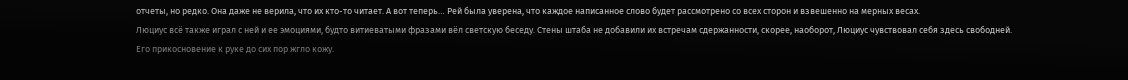отчеты, но редко. Она даже не верила, что их кто-то читает. А вот теперь… Рей была уверена, что каждое написанное слово будет рассмотрено со всех сторон и взвешенно на мерных весах.
Люциус всё также играл с ней и ее эмоциями, будто витиеватыми фразами вёл светскую беседу. Стены штаба не добавили их встречам сдержанности, скорее, наоборот, Люциус чувствовал себя здесь свободней. Его прикосновение к руке до сих пор жгло кожу.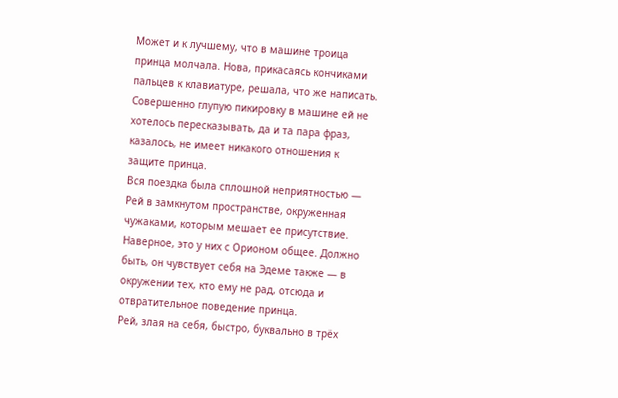Может и к лучшему, что в машине троица принца молчала. Нова, прикасаясь кончиками пальцев к клавиатуре, решала, что же написать. Совершенно глупую пикировку в машине ей не хотелось пересказывать, да и та пара фраз, казалось, не имеет никакого отношения к защите принца.
Вся поездка была сплошной неприятностью — Рей в замкнутом пространстве, окруженная чужаками, которым мешает ее присутствие. Наверное, это у них с Орионом общее. Должно быть, он чувствует себя на Эдеме также — в окружении тех, кто ему не рад, отсюда и отвратительное поведение принца.
Рей, злая на себя, быстро, буквально в трёх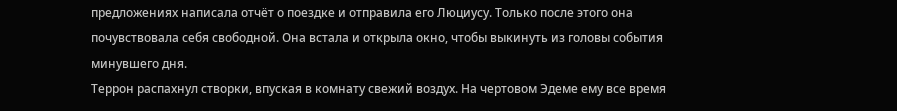предложениях написала отчёт о поездке и отправила его Люциусу. Только после этого она почувствовала себя свободной. Она встала и открыла окно, чтобы выкинуть из головы события минувшего дня.
Террон распахнул створки, впуская в комнату свежий воздух. На чертовом Эдеме ему все время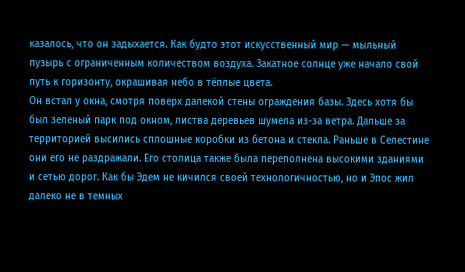казалось, что он задыхается. Как будто этот искусственный мир — мыльный пузырь с ограниченным количеством воздуха. Закатное солнце уже начало свой путь к горизонту, окрашивая небо в тёплые цвета.
Он встал у окна, смотря поверх далекой стены ограждения базы. Здесь хотя бы был зеленый парк под окном, листва деревьев шумела из-за ветра. Дальше за территорией высились сплошные коробки из бетона и стекла. Раньше в Селестине они его не раздражали. Его столица также была переполнена высокими зданиями и сетью дорог. Как бы Эдем не кичился своей технологичностью, но и Эпос жил далеко не в темных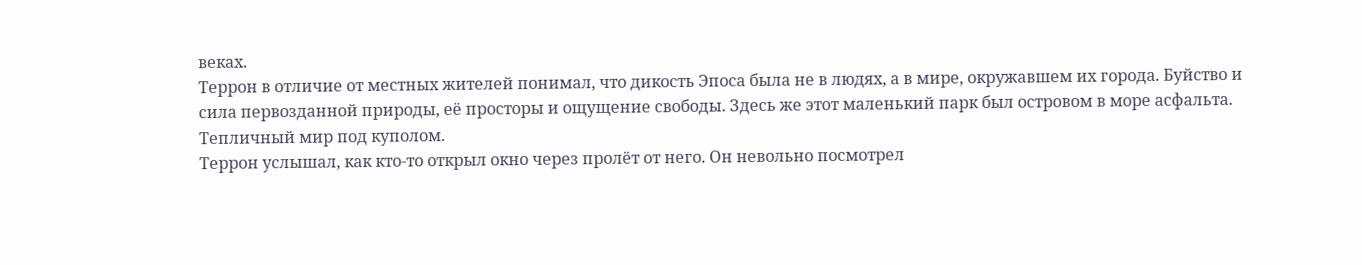веках.
Террон в отличие от местных жителей понимал, что дикость Эпоса была не в людях, а в мире, окружавшем их города. Буйство и сила первозданной природы, её просторы и ощущение свободы. Здесь же этот маленький парк был островом в море асфальта. Тепличный мир под куполом.
Террон услышал, как кто-то открыл окно через пролёт от него. Он невольно посмотрел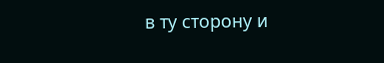в ту сторону и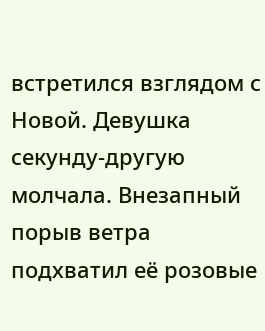встретился взглядом с Новой. Девушка секунду-другую молчала. Внезапный порыв ветра подхватил её розовые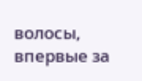волосы, впервые за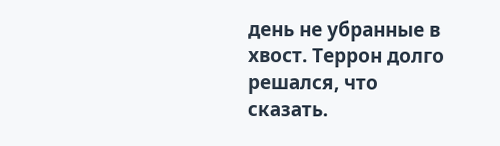день не убранные в хвост. Террон долго решался, что сказать.